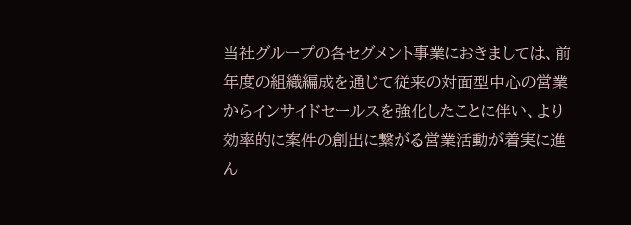当社グループの各セグメント事業におきましては、前年度の組織編成を通じて従来の対面型中心の営業からインサイドセールスを強化したことに伴い、より効率的に案件の創出に繋がる営業活動が着実に進ん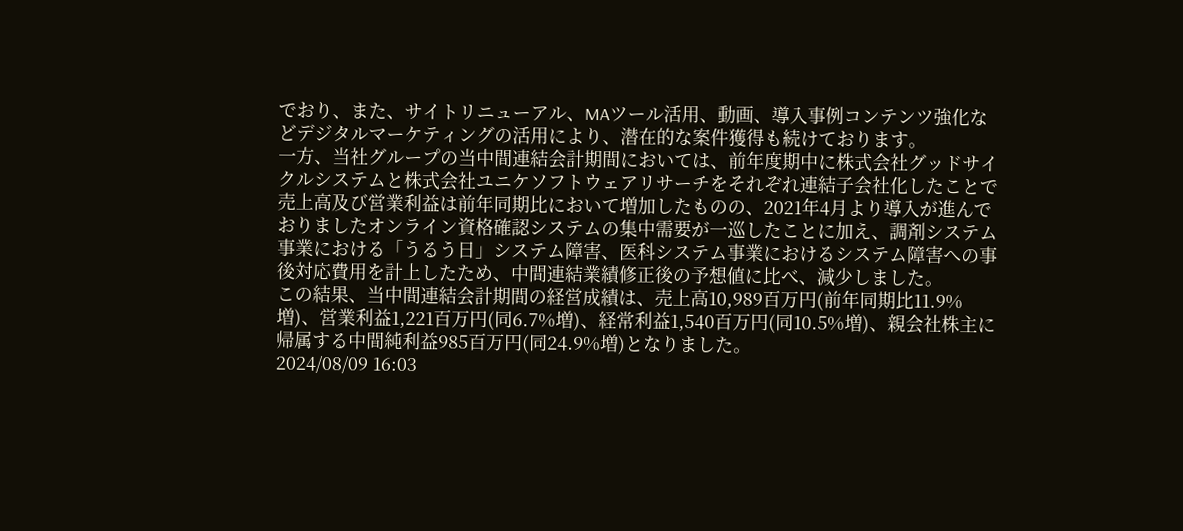でおり、また、サイトリニューアル、MAツール活用、動画、導入事例コンテンツ強化などデジタルマーケティングの活用により、潜在的な案件獲得も続けております。
一方、当社グループの当中間連結会計期間においては、前年度期中に株式会社グッドサイクルシステムと株式会社ユニケソフトウェアリサーチをそれぞれ連結子会社化したことで売上高及び営業利益は前年同期比において増加したものの、2021年4月より導入が進んでおりましたオンライン資格確認システムの集中需要が一巡したことに加え、調剤システム事業における「うるう日」システム障害、医科システム事業におけるシステム障害への事後対応費用を計上したため、中間連結業績修正後の予想値に比べ、減少しました。
この結果、当中間連結会計期間の経営成績は、売上高10,989百万円(前年同期比11.9%増)、営業利益1,221百万円(同6.7%増)、経常利益1,540百万円(同10.5%増)、親会社株主に帰属する中間純利益985百万円(同24.9%増)となりました。
2024/08/09 16:03